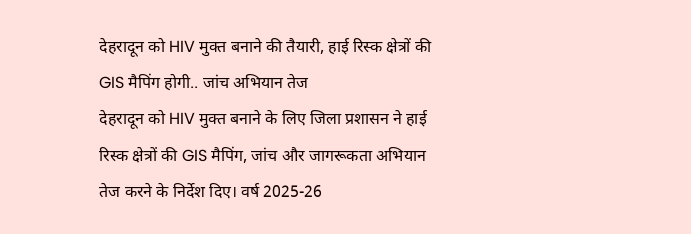देहरादून को HIV मुक्त बनाने की तैयारी, हाई रिस्क क्षेत्रों की GIS मैपिंग होगी.. जांच अभियान तेज
देहरादून को HIV मुक्त बनाने के लिए जिला प्रशासन ने हाई रिस्क क्षेत्रों की GIS मैपिंग, जांच और जागरूकता अभियान तेज करने के निर्देश दिए। वर्ष 2025-26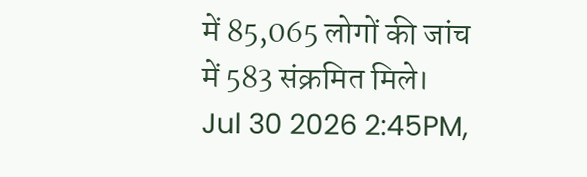में 85,065 लोगों की जांच में 583 संक्रमित मिले।
Jul 30 2026 2:45PM,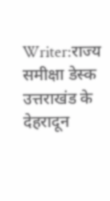Writer:राज्य समीक्षा डेस्क
उत्तराखंड के देहरादून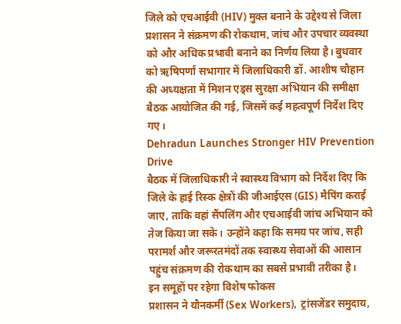जिले को एचआईवी (HIV) मुक्त बनाने के उद्देश्य से जिला प्रशासन ने संक्रमण की रोकथाम, जांच और उपचार व्यवस्था को और अधिक प्रभावी बनाने का निर्णय लिया है। बुधवार को ऋषिपर्णा सभागार में जिलाधिकारी डॉ. आशीष चौहान की अध्यक्षता में मिशन एड्स सुरक्षा अभियान की समीक्षा बैठक आयोजित की गई, जिसमें कई महत्वपूर्ण निर्देश दिए गए।
Dehradun Launches Stronger HIV Prevention Drive
बैठक में जिलाधिकारी ने स्वास्थ्य विभाग को निर्देश दिए कि जिले के हाई रिस्क क्षेत्रों की जीआईएस (GIS) मैपिंग कराई जाए, ताकि वहां सैंपलिंग और एचआईवी जांच अभियान को तेज किया जा सके। उन्होंने कहा कि समय पर जांच, सही परामर्श और जरूरतमंदों तक स्वास्थ्य सेवाओं की आसान पहुंच संक्रमण की रोकथाम का सबसे प्रभावी तरीका है।
इन समूहों पर रहेगा विशेष फोकस
प्रशासन ने यौनकर्मी (Sex Workers), ट्रांसजेंडर समुदाय,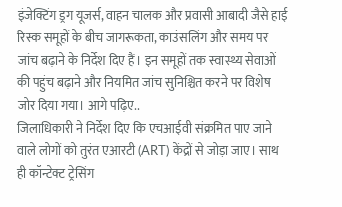इंजेक्टिंग ड्रग यूजर्स, वाहन चालक और प्रवासी आबादी जैसे हाई रिस्क समूहों के बीच जागरूकता, काउंसलिंग और समय पर जांच बढ़ाने के निर्देश दिए हैं। इन समूहों तक स्वास्थ्य सेवाओं की पहुंच बढ़ाने और नियमित जांच सुनिश्चित करने पर विशेष जोर दिया गया। आगे पढ़िए..
जिलाधिकारी ने निर्देश दिए कि एचआईवी संक्रमित पाए जाने वाले लोगों को तुरंत एआरटी (ART) केंद्रों से जोड़ा जाए। साथ ही कॉन्टेक्ट ट्रेसिंग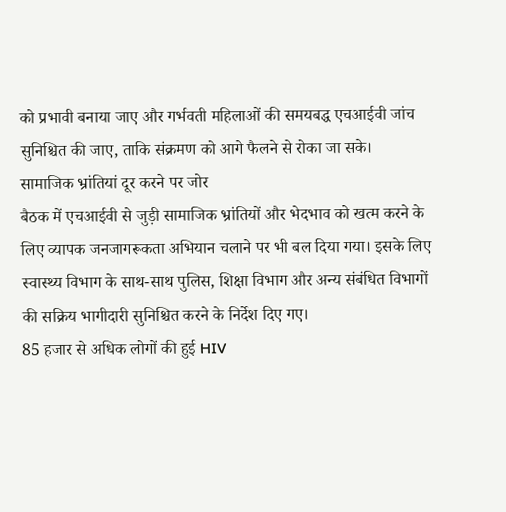को प्रभावी बनाया जाए और गर्भवती महिलाओं की समयबद्ध एचआईवी जांच सुनिश्चित की जाए, ताकि संक्रमण को आगे फैलने से रोका जा सके।
सामाजिक भ्रांतियां दूर करने पर जोर
बैठक में एचआईवी से जुड़ी सामाजिक भ्रांतियों और भेदभाव को खत्म करने के लिए व्यापक जनजागरूकता अभियान चलाने पर भी बल दिया गया। इसके लिए स्वास्थ्य विभाग के साथ-साथ पुलिस, शिक्षा विभाग और अन्य संबंधित विभागों की सक्रिय भागीदारी सुनिश्चित करने के निर्देश दिए गए।
85 हजार से अधिक लोगों की हुई HIV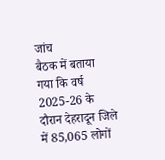जांच
बैठक में बताया गया कि वर्ष 2025-26 के दौरान देहरादून जिले में 85,065 लोगों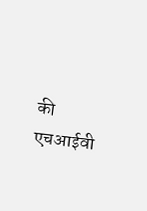की एचआईवी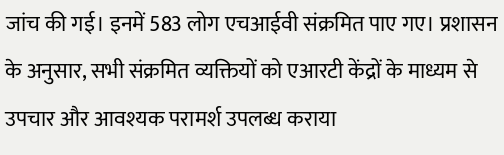जांच की गई। इनमें 583 लोग एचआईवी संक्रमित पाए गए। प्रशासन के अनुसार, सभी संक्रमित व्यक्तियों को एआरटी केंद्रों के माध्यम से उपचार और आवश्यक परामर्श उपलब्ध कराया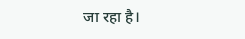जा रहा है।